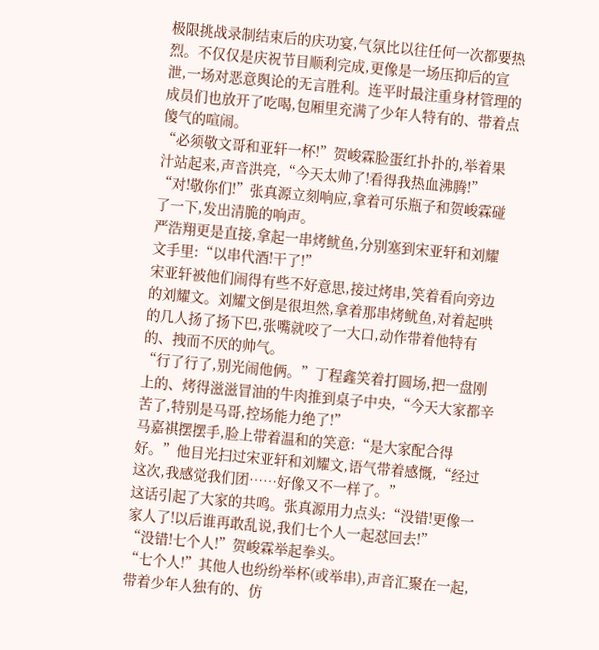极限挑战录制结束后的庆功宴,气氛比以往任何一次都要热烈。不仅仅是庆祝节目顺利完成,更像是一场压抑后的宣泄,一场对恶意舆论的无言胜利。连平时最注重身材管理的成员们也放开了吃喝,包厢里充满了少年人特有的、带着点傻气的喧闹。
“必须敬文哥和亚轩一杯!”贺峻霖脸蛋红扑扑的,举着果汁站起来,声音洪亮,“今天太帅了!看得我热血沸腾!”
“对!敬你们!”张真源立刻响应,拿着可乐瓶子和贺峻霖碰了一下,发出清脆的响声。
严浩翔更是直接,拿起一串烤鱿鱼,分别塞到宋亚轩和刘耀文手里:“以串代酒!干了!”
宋亚轩被他们闹得有些不好意思,接过烤串,笑着看向旁边的刘耀文。刘耀文倒是很坦然,拿着那串烤鱿鱼,对着起哄的几人扬了扬下巴,张嘴就咬了一大口,动作带着他特有的、拽而不厌的帅气。
“行了行了,别光闹他俩。”丁程鑫笑着打圆场,把一盘刚上的、烤得滋滋冒油的牛肉推到桌子中央,“今天大家都辛苦了,特别是马哥,控场能力绝了!”
马嘉祺摆摆手,脸上带着温和的笑意:“是大家配合得好。”他目光扫过宋亚轩和刘耀文,语气带着感慨,“经过这次,我感觉我们团……好像又不一样了。”
这话引起了大家的共鸣。张真源用力点头:“没错!更像一家人了!以后谁再敢乱说,我们七个人一起怼回去!”
“没错!七个人!”贺峻霖举起拳头。
“七个人!”其他人也纷纷举杯(或举串),声音汇聚在一起,带着少年人独有的、仿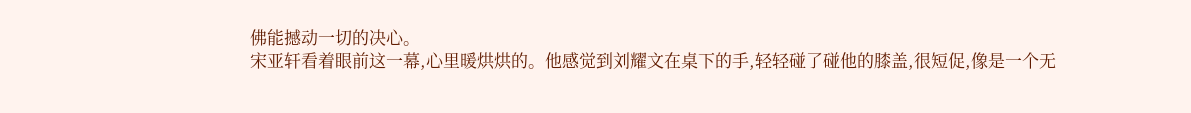佛能撼动一切的决心。
宋亚轩看着眼前这一幕,心里暖烘烘的。他感觉到刘耀文在桌下的手,轻轻碰了碰他的膝盖,很短促,像是一个无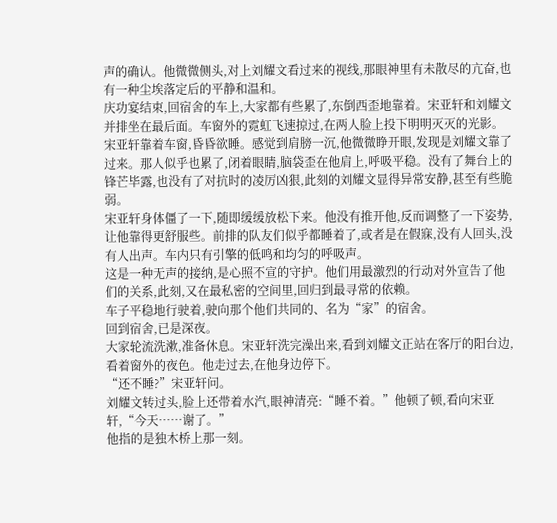声的确认。他微微侧头,对上刘耀文看过来的视线,那眼神里有未散尽的亢奋,也有一种尘埃落定后的平静和温和。
庆功宴结束,回宿舍的车上,大家都有些累了,东倒西歪地靠着。宋亚轩和刘耀文并排坐在最后面。车窗外的霓虹飞速掠过,在两人脸上投下明明灭灭的光影。
宋亚轩靠着车窗,昏昏欲睡。感觉到肩膀一沉,他微微睁开眼,发现是刘耀文靠了过来。那人似乎也累了,闭着眼睛,脑袋歪在他肩上,呼吸平稳。没有了舞台上的锋芒毕露,也没有了对抗时的凌厉凶狠,此刻的刘耀文显得异常安静,甚至有些脆弱。
宋亚轩身体僵了一下,随即缓缓放松下来。他没有推开他,反而调整了一下姿势,让他靠得更舒服些。前排的队友们似乎都睡着了,或者是在假寐,没有人回头,没有人出声。车内只有引擎的低鸣和均匀的呼吸声。
这是一种无声的接纳,是心照不宣的守护。他们用最激烈的行动对外宣告了他们的关系,此刻,又在最私密的空间里,回归到最寻常的依赖。
车子平稳地行驶着,驶向那个他们共同的、名为“家”的宿舍。
回到宿舍,已是深夜。
大家轮流洗漱,准备休息。宋亚轩洗完澡出来,看到刘耀文正站在客厅的阳台边,看着窗外的夜色。他走过去,在他身边停下。
“还不睡?”宋亚轩问。
刘耀文转过头,脸上还带着水汽,眼神清亮:“睡不着。”他顿了顿,看向宋亚轩,“今天……谢了。”
他指的是独木桥上那一刻。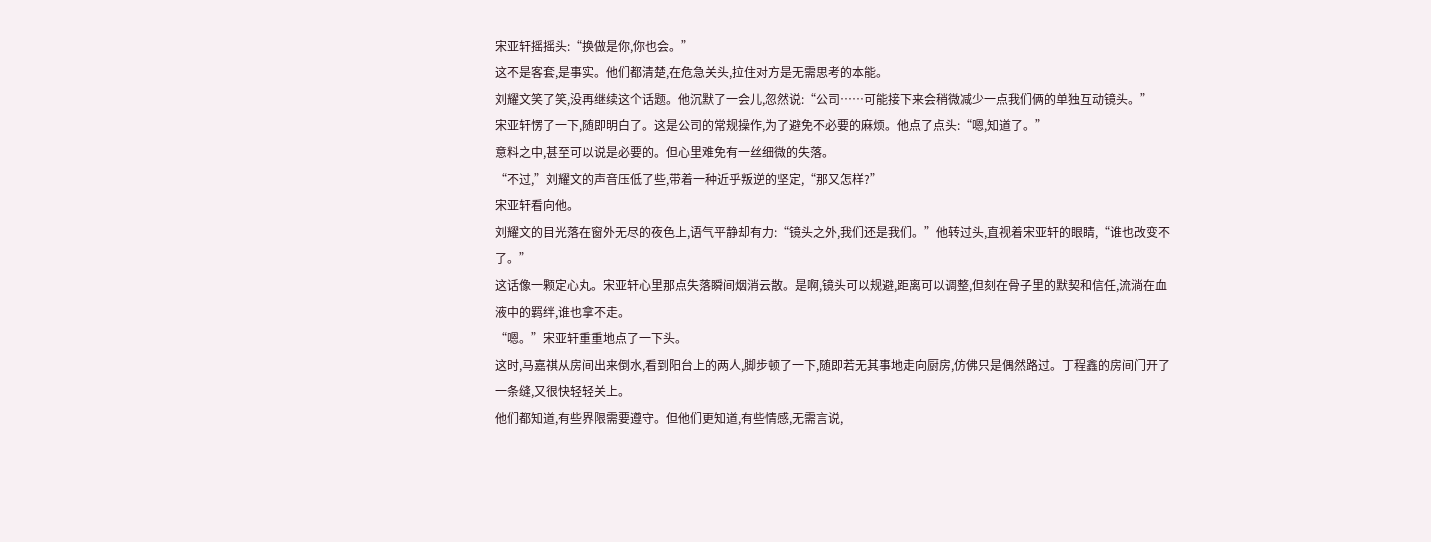宋亚轩摇摇头:“换做是你,你也会。”
这不是客套,是事实。他们都清楚,在危急关头,拉住对方是无需思考的本能。
刘耀文笑了笑,没再继续这个话题。他沉默了一会儿,忽然说:“公司……可能接下来会稍微减少一点我们俩的单独互动镜头。”
宋亚轩愣了一下,随即明白了。这是公司的常规操作,为了避免不必要的麻烦。他点了点头:“嗯,知道了。”
意料之中,甚至可以说是必要的。但心里难免有一丝细微的失落。
“不过,”刘耀文的声音压低了些,带着一种近乎叛逆的坚定,“那又怎样?”
宋亚轩看向他。
刘耀文的目光落在窗外无尽的夜色上,语气平静却有力:“镜头之外,我们还是我们。”他转过头,直视着宋亚轩的眼睛,“谁也改变不了。”
这话像一颗定心丸。宋亚轩心里那点失落瞬间烟消云散。是啊,镜头可以规避,距离可以调整,但刻在骨子里的默契和信任,流淌在血液中的羁绊,谁也拿不走。
“嗯。”宋亚轩重重地点了一下头。
这时,马嘉祺从房间出来倒水,看到阳台上的两人,脚步顿了一下,随即若无其事地走向厨房,仿佛只是偶然路过。丁程鑫的房间门开了一条缝,又很快轻轻关上。
他们都知道,有些界限需要遵守。但他们更知道,有些情感,无需言说,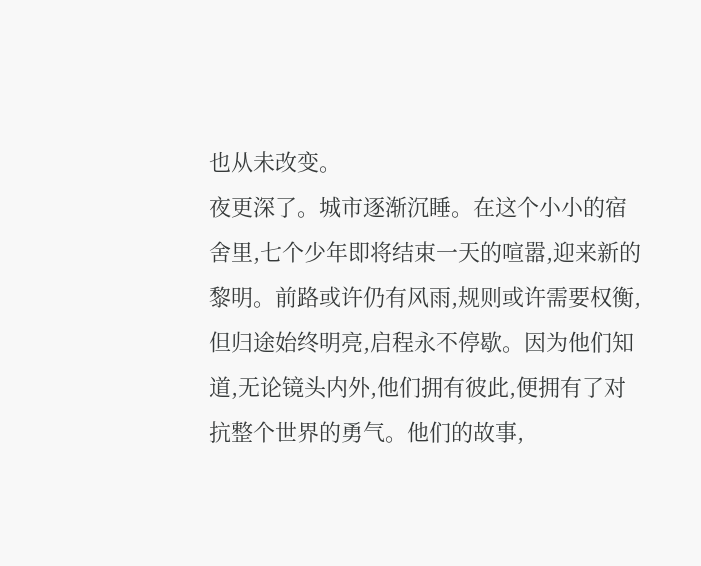也从未改变。
夜更深了。城市逐渐沉睡。在这个小小的宿舍里,七个少年即将结束一天的喧嚣,迎来新的黎明。前路或许仍有风雨,规则或许需要权衡,但归途始终明亮,启程永不停歇。因为他们知道,无论镜头内外,他们拥有彼此,便拥有了对抗整个世界的勇气。他们的故事,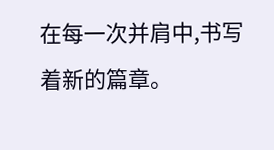在每一次并肩中,书写着新的篇章。